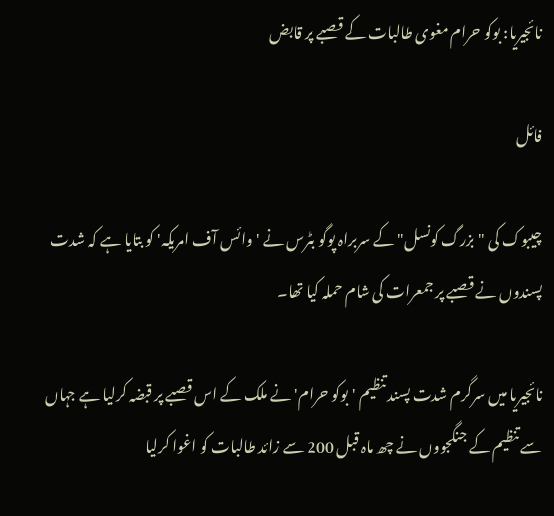نائجیریا: بوکو حرام مغوی طالبات کے قصبے پر قابض

فائل

چیبوک کی "بزرگ کونسل" کے سربراہ پوگو بٹرس نے 'وائس آف امریکہ' کو بتایا ہے کہ شدت پسندوں نے قصبے پر جمعرات کی شام حملہ کیا تھا۔

نائجیریا میں سرگرم شدت پسند تنظیم 'بوکو حرام' نے ملک کے اس قصبے پر قبضہ کرلیا ہے جہاں سے تنظیم کے جنگجووں نے چھ ماہ قبل 200 سے زائد طالبات کو اغوا کرلیا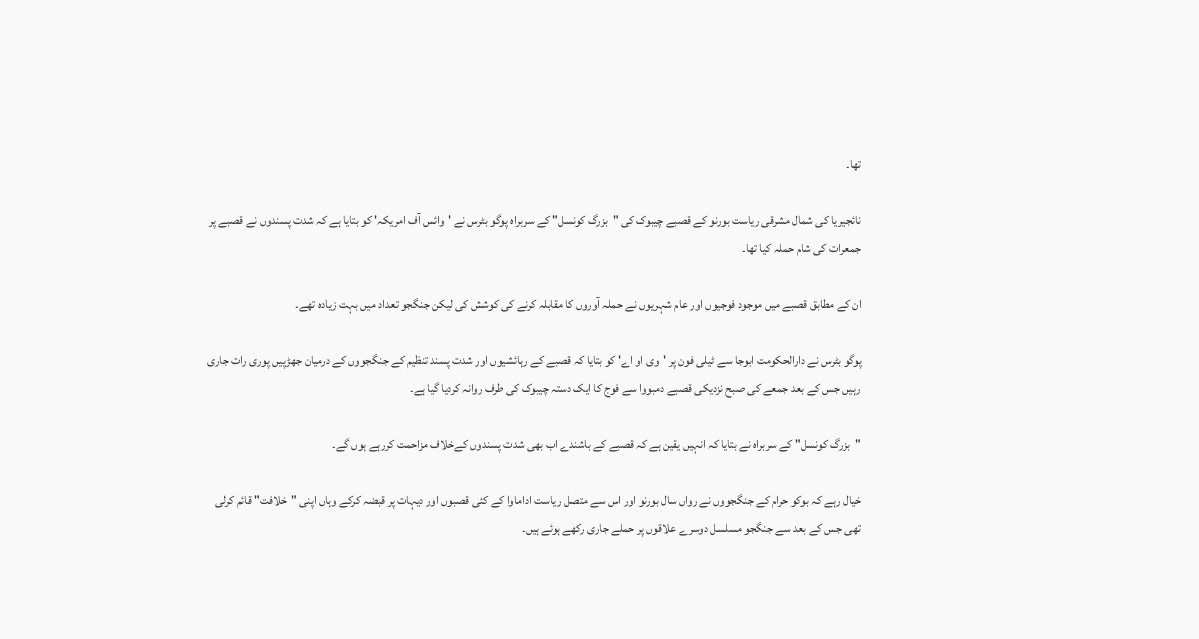تھا۔

نائجیریا کی شمال مشرقی ریاست بورنو کے قصبے چیبوک کی "بزرگ کونسل" کے سربراہ پوگو بٹرس نے 'وائس آف امریکہ' کو بتایا ہے کہ شدت پسندوں نے قصبے پر جمعرات کی شام حملہ کیا تھا۔

ان کے مطابق قصبے میں موجود فوجیوں اور عام شہریوں نے حملہ آوروں کا مقابلہ کرنے کی کوشش کی لیکن جنگجو تعداد میں بہت زیادہ تھے۔

پوگو بٹرس نے دارالحکومت ابوجا سے ٹیلی فون پر 'وی او اے' کو بتایا کہ قصبے کے رہائشیوں اور شدت پسند تنظیم کے جنگجووں کے درمیان جھڑپیں پوری رات جاری رہیں جس کے بعد جمعے کی صبح نزدیکی قصبے دمبووا سے فوج کا ایک دستہ چیبوک کی طرف روانہ کردیا گیا ہے۔

"بزرگ کونسل" کے سربراہ نے بتایا کہ انہیں یقین ہے کہ قصبے کے باشندے اب بھی شدت پسندوں کےخلاف مزاحمت کررہے ہوں گے۔

خیال رہے کہ بوکو حرام کے جنگجووں نے رواں سال بورنو اور اس سے متصل ریاست اداماوا کے کئی قصبوں اور دیہات پر قبضہ کرکے وہاں اپنی "خلافت" قائم کرلی تھی جس کے بعد سے جنگجو مسلسل دوسرے علاقوں پر حملے جاری رکھے ہوئے ہیں۔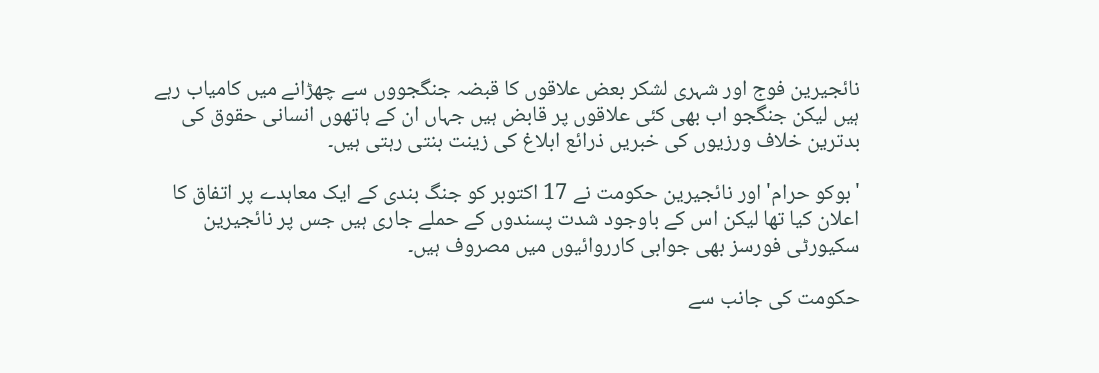نائجیرین فوج اور شہری لشکر بعض علاقوں کا قبضہ جنگجووں سے چھڑانے میں کامیاب رہے ہیں لیکن جنگجو اب بھی کئی علاقوں پر قابض ہیں جہاں ان کے ہاتھوں انسانی حقوق کی بدترین خلاف ورزیوں کی خبریں ذرائع ابلاغ کی زینت بنتی رہتی ہیں۔

'بوکو حرام' اور نائجیرین حکومت نے 17 اکتوبر کو جنگ بندی کے ایک معاہدے پر اتفاق کا اعلان کیا تھا لیکن اس کے باوجود شدت پسندوں کے حملے جاری ہیں جس پر نائجیرین سکیورٹی فورسز بھی جوابی کارروائیوں میں مصروف ہیں۔

حکومت کی جانب سے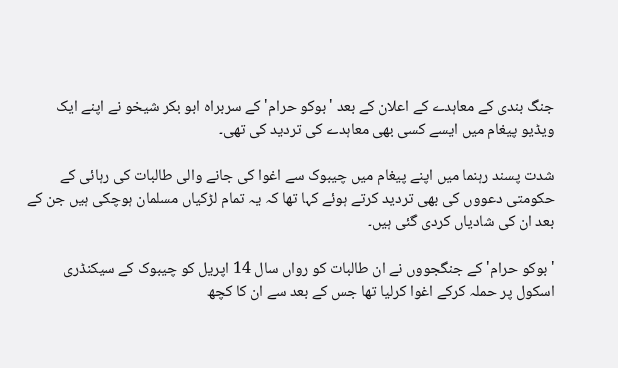جنگ بندی کے معاہدے کے اعلان کے بعد 'بوکو حرام' کے سربراہ ابو بکر شیخو نے اپنے ایک ویڈیو پیغام میں ایسے کسی بھی معاہدے کی تردید کی تھی۔

شدت پسند رہنما میں اپنے پیغام میں چیبوک سے اغوا کی جانے والی طالبات کی رہائی کے حکومتی دعووں کی بھی تردید کرتے ہوئے کہا تھا کہ یہ تمام لڑکیاں مسلمان ہوچکی ہیں جن کے بعد ان کی شادیاں کردی گئی ہیں۔

'بوکو حرام' کے جنگجووں نے ان طالبات کو رواں سال 14 اپریل کو چیبوک کے سیکنڈری اسکول پر حملہ کرکے اغوا کرلیا تھا جس کے بعد سے ان کا کچھ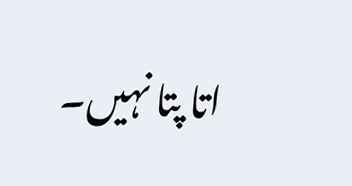اتا پتا نہیں۔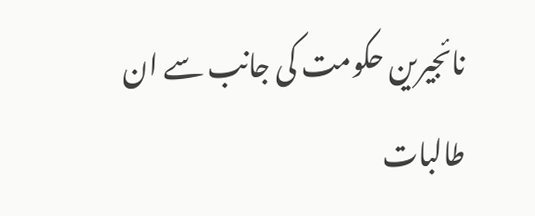نائجیرین حکومت کی جانب سے ان طالبات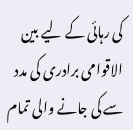کی رہائی کے لیے بین الاقوامی برادری کی مدد سے کی جانے والی تمام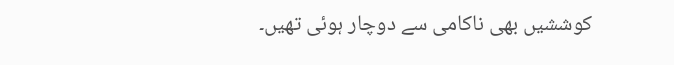کوششیں بھی ناکامی سے دوچار ہوئی تھیں۔